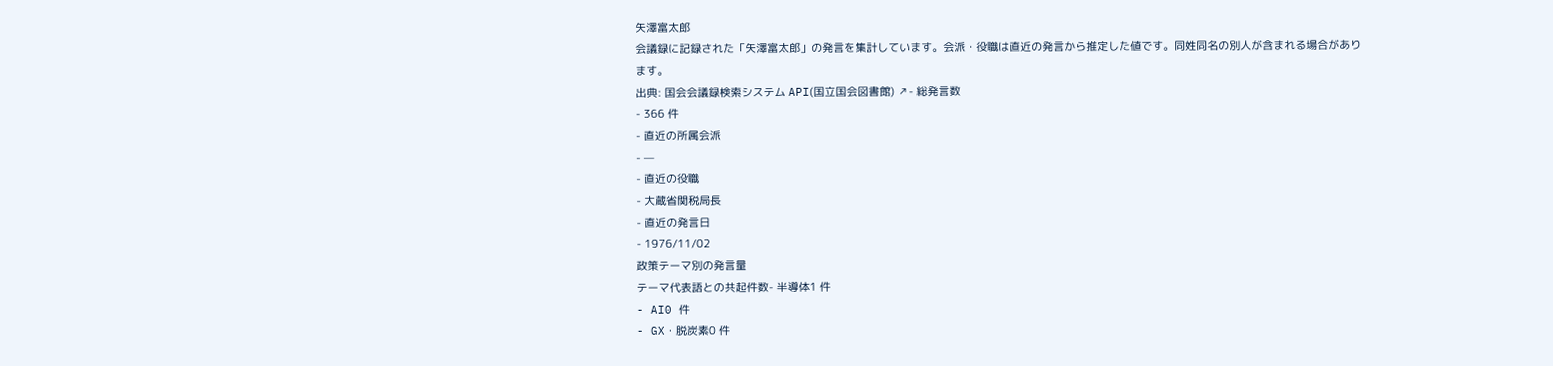矢澤富太郎
会議録に記録された「矢澤富太郎」の発言を集計しています。会派・役職は直近の発言から推定した値です。同姓同名の別人が含まれる場合があります。
出典: 国会会議録検索システム API(国立国会図書館) ↗- 総発言数
- 366 件
- 直近の所属会派
- —
- 直近の役職
- 大蔵省関税局長
- 直近の発言日
- 1976/11/02
政策テーマ別の発言量
テーマ代表語との共起件数- 半導体1 件
- AI0 件
- GX・脱炭素0 件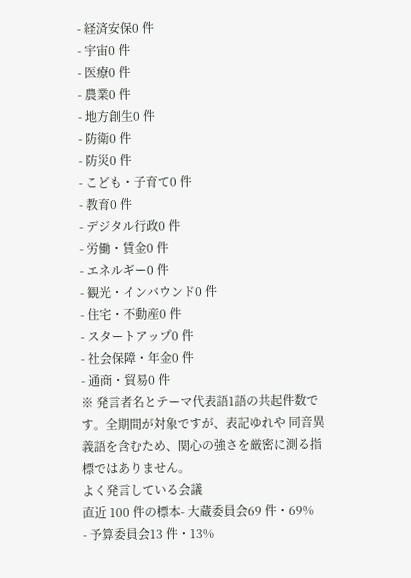- 経済安保0 件
- 宇宙0 件
- 医療0 件
- 農業0 件
- 地方創生0 件
- 防衛0 件
- 防災0 件
- こども・子育て0 件
- 教育0 件
- デジタル行政0 件
- 労働・賃金0 件
- エネルギー0 件
- 観光・インバウンド0 件
- 住宅・不動産0 件
- スタートアップ0 件
- 社会保障・年金0 件
- 通商・貿易0 件
※ 発言者名とテーマ代表語1語の共起件数です。全期間が対象ですが、表記ゆれや 同音異義語を含むため、関心の強さを厳密に測る指標ではありません。
よく発言している会議
直近 100 件の標本- 大蔵委員会69 件・69%
- 予算委員会13 件・13%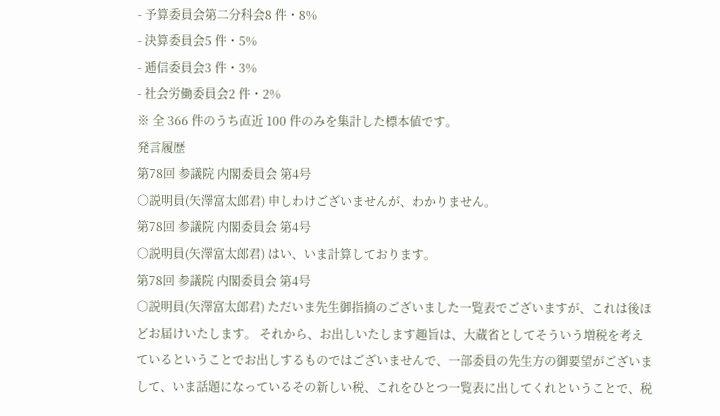- 予算委員会第二分科会8 件・8%
- 決算委員会5 件・5%
- 逓信委員会3 件・3%
- 社会労働委員会2 件・2%
※ 全 366 件のうち直近 100 件のみを集計した標本値です。
発言履歴
第78回 参議院 内閣委員会 第4号
○説明員(矢澤富太郎君) 申しわけございませんが、わかりません。
第78回 参議院 内閣委員会 第4号
○説明員(矢澤富太郎君) はい、いま計算しております。
第78回 参議院 内閣委員会 第4号
○説明員(矢澤富太郎君) ただいま先生御指摘のございました一覧表でございますが、これは後ほどお届けいたします。 それから、お出しいたします趣旨は、大蔵省としてそういう増税を考えているということでお出しするものではございませんで、一部委員の先生方の御要望がございまして、いま話題になっているその新しい税、これをひとつ一覧表に出してくれということで、税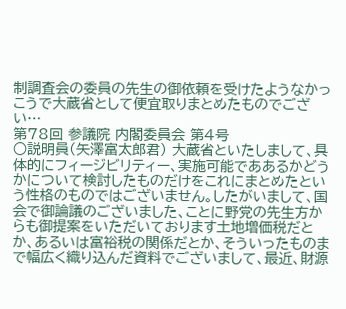制調査会の委員の先生の御依頼を受けたようなかっこうで大蔵省として便宜取りまとめたものでござい…
第78回 参議院 内閣委員会 第4号
○説明員(矢澤富太郎君) 大蔵省といたしまして、具体的にフィージビリティー、実施可能でああるかどうかについて検討したものだけをこれにまとめたという性格のものではございません。したがいまして、国会で御論議のございました、ことに野党の先生方からも御提案をいただいております土地増価税だとか、あるいは富裕税の関係だとか、そういったものまで幅広く織り込んだ資料でございまして、最近、財源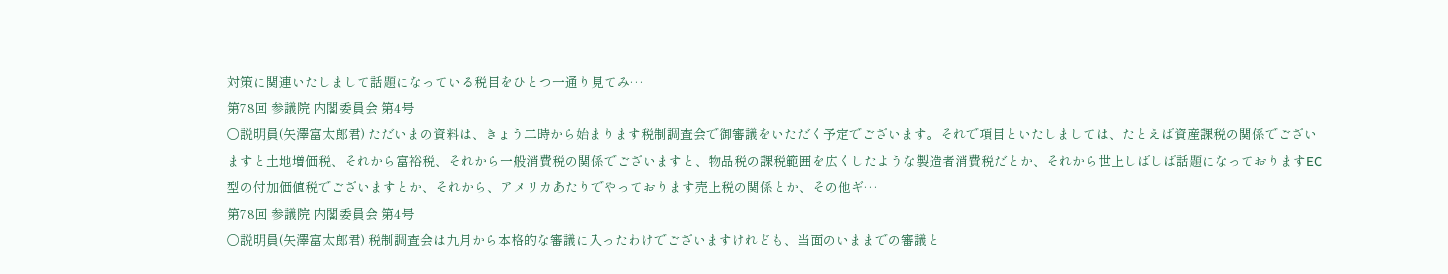対策に関連いたしまして話題になっている税目をひとつ一通り見てみ…
第78回 参議院 内閣委員会 第4号
○説明員(矢澤富太郎君) ただいまの資料は、きょう二時から始まります税制調査会で御審議をいただく予定でございます。それで項目といたしましては、たとえば資産課税の関係でございますと土地増価税、それから富裕税、それから一般消費税の関係でございますと、物品税の課税範囲を広くしたような製造者消費税だとか、それから世上しばしば話題になっておりますEC型の付加価値税でございますとか、それから、アメリカあたりでやっております売上税の関係とか、その他ギ…
第78回 参議院 内閣委員会 第4号
○説明員(矢澤富太郎君) 税制調査会は九月から本格的な審議に入ったわけでございますけれども、当面のいままでの審議と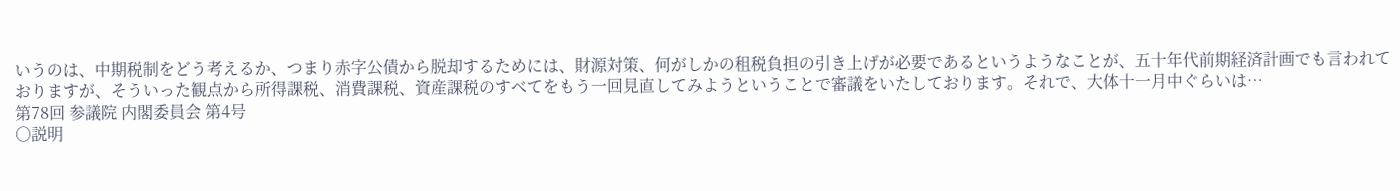いうのは、中期税制をどう考えるか、つまり赤字公債から脱却するためには、財源対策、何がしかの租税負担の引き上げが必要であるというようなことが、五十年代前期経済計画でも言われておりますが、そういった観点から所得課税、消費課税、資産課税のすべてをもう一回見直してみようということで審議をいたしております。それで、大体十一月中ぐらいは…
第78回 参議院 内閣委員会 第4号
○説明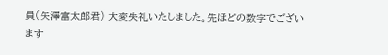員(矢澤富太郎君) 大変失礼いたしました。先ほどの数字でございます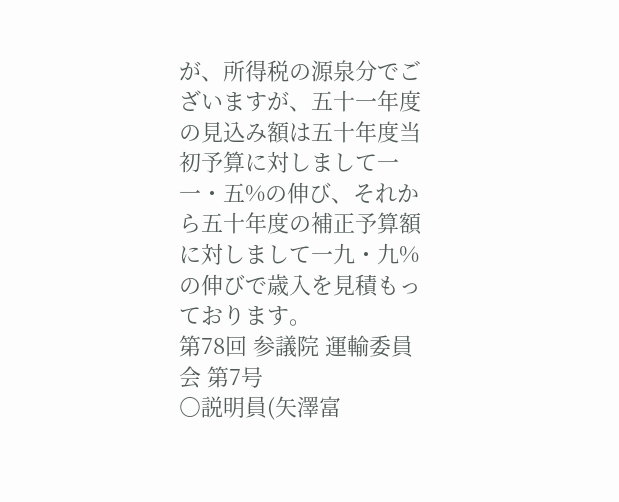が、所得税の源泉分でございますが、五十一年度の見込み額は五十年度当初予算に対しまして一一・五%の伸び、それから五十年度の補正予算額に対しまして一九・九%の伸びで歳入を見積もっております。
第78回 参議院 運輸委員会 第7号
○説明員(矢澤富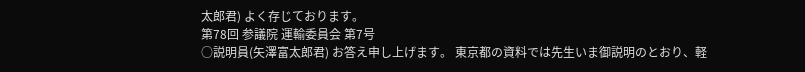太郎君) よく存じております。
第78回 参議院 運輸委員会 第7号
○説明員(矢澤富太郎君) お答え申し上げます。 東京都の資料では先生いま御説明のとおり、軽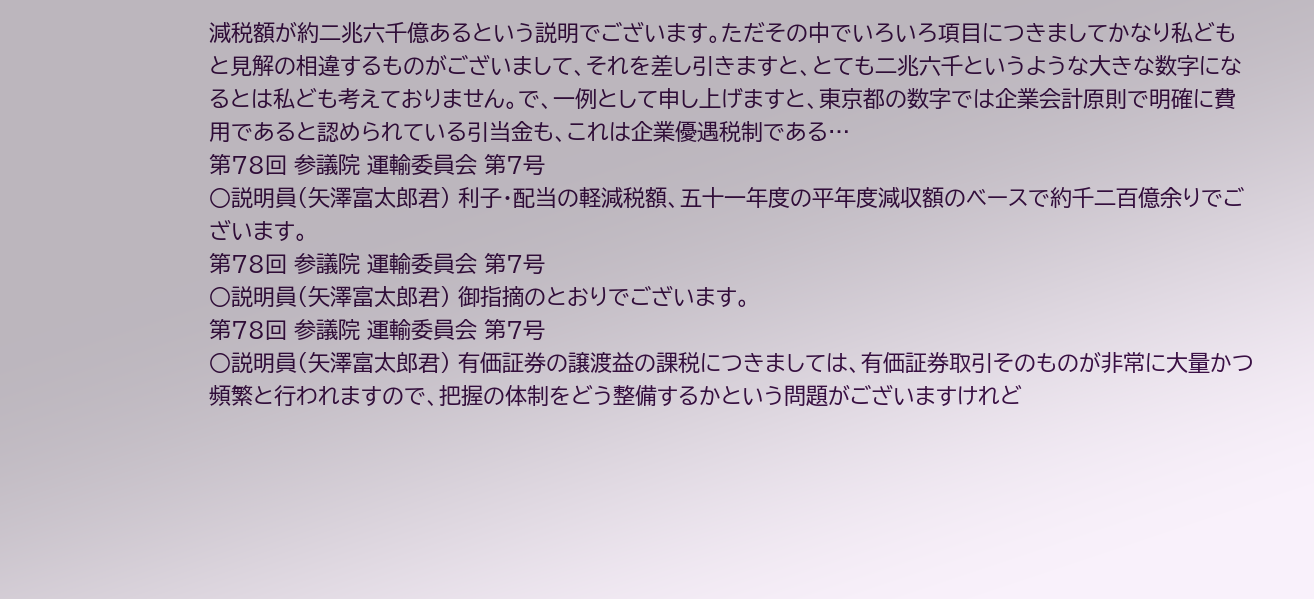減税額が約二兆六千億あるという説明でございます。ただその中でいろいろ項目につきましてかなり私どもと見解の相違するものがございまして、それを差し引きますと、とても二兆六千というような大きな数字になるとは私ども考えておりません。で、一例として申し上げますと、東京都の数字では企業会計原則で明確に費用であると認められている引当金も、これは企業優遇税制である…
第78回 参議院 運輸委員会 第7号
○説明員(矢澤富太郎君) 利子・配当の軽減税額、五十一年度の平年度減収額のベースで約千二百億余りでございます。
第78回 参議院 運輸委員会 第7号
○説明員(矢澤富太郎君) 御指摘のとおりでございます。
第78回 参議院 運輸委員会 第7号
○説明員(矢澤富太郎君) 有価証券の譲渡益の課税につきましては、有価証券取引そのものが非常に大量かつ頻繁と行われますので、把握の体制をどう整備するかという問題がございますけれど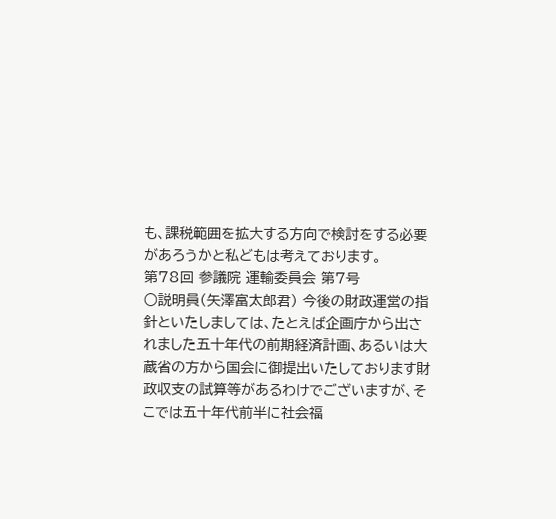も、課税範囲を拡大する方向で検討をする必要があろうかと私どもは考えております。
第78回 参議院 運輸委員会 第7号
○説明員(矢澤富太郎君) 今後の財政運営の指針といたしましては、たとえば企画庁から出されました五十年代の前期経済計画、あるいは大蔵省の方から国会に御提出いたしております財政収支の試算等があるわけでございますが、そこでは五十年代前半に社会福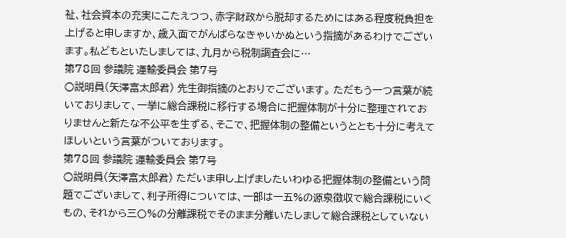祉、社会資本の充実にこたえつつ、赤字財政から脱却するためにはある程度税負担を上げると申しますか、歳入面でがんばらなきゃいかぬという指摘があるわけでございます。私どもといたしましては、九月から税制調査会に…
第78回 参議院 運輸委員会 第7号
○説明員(矢澤富太郎君) 先生御指摘のとおりでございます。 ただもう一つ言葉が続いておりまして、一挙に総合課税に移行する場合に把握体制が十分に整理されておりませんと新たな不公平を生ずる、そこで、把握体制の整備というととも十分に考えてほしいという言葉がついております。
第78回 参議院 運輸委員会 第7号
○説明員(矢澤富太郎君) ただいま申し上げましたいわゆる把握体制の整備という問題でございまして、利子所得については、一部は一五%の源泉徴収で総合課税にいくもの、それから三〇%の分離課税でそのまま分離いたしまして総合課税としていない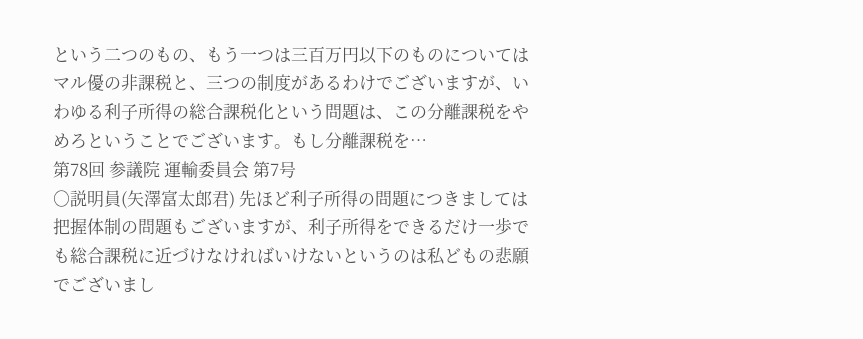という二つのもの、もう一つは三百万円以下のものについてはマル優の非課税と、三つの制度があるわけでございますが、いわゆる利子所得の総合課税化という問題は、この分離課税をやめろということでございます。もし分離課税を…
第78回 参議院 運輸委員会 第7号
○説明員(矢澤富太郎君) 先ほど利子所得の問題につきましては把握体制の問題もございますが、利子所得をできるだけ一歩でも総合課税に近づけなければいけないというのは私どもの悲願でございまし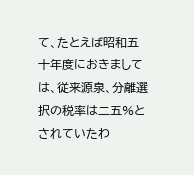て、たとえば昭和五十年度におきましては、従来源泉、分離選択の税率は二五%とされていたわ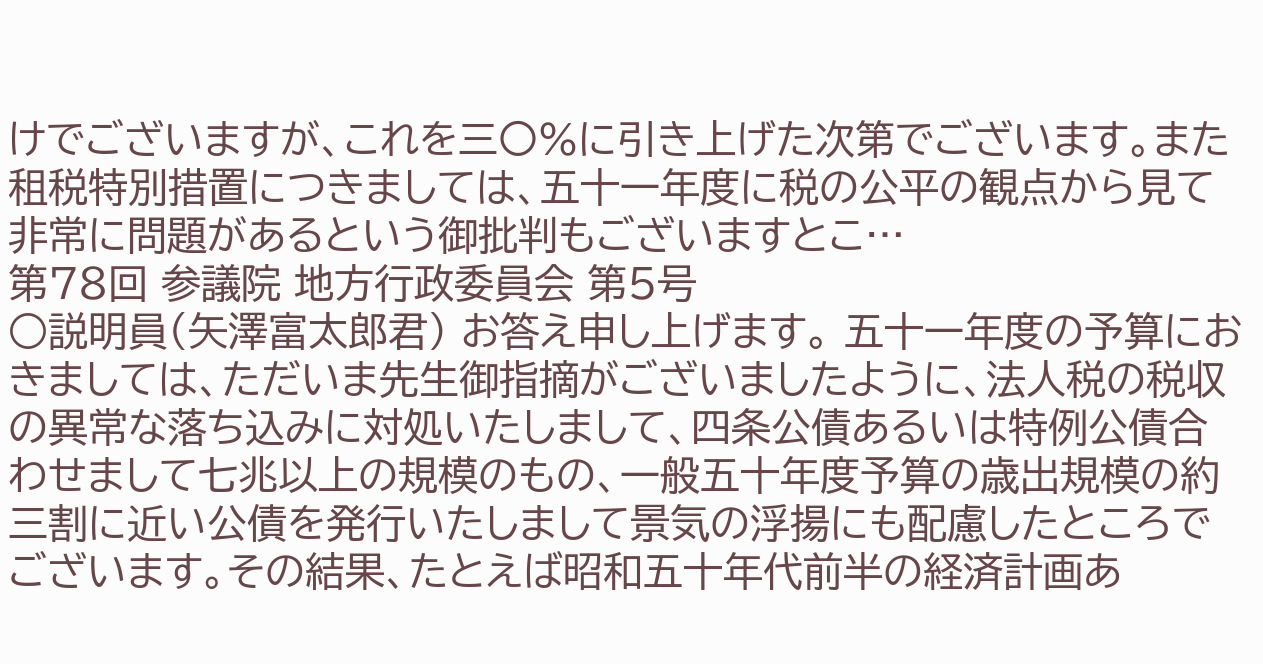けでございますが、これを三〇%に引き上げた次第でございます。また租税特別措置につきましては、五十一年度に税の公平の観点から見て非常に問題があるという御批判もございますとこ…
第78回 参議院 地方行政委員会 第5号
○説明員(矢澤富太郎君) お答え申し上げます。 五十一年度の予算におきましては、ただいま先生御指摘がございましたように、法人税の税収の異常な落ち込みに対処いたしまして、四条公債あるいは特例公債合わせまして七兆以上の規模のもの、一般五十年度予算の歳出規模の約三割に近い公債を発行いたしまして景気の浮揚にも配慮したところでございます。その結果、たとえば昭和五十年代前半の経済計画あ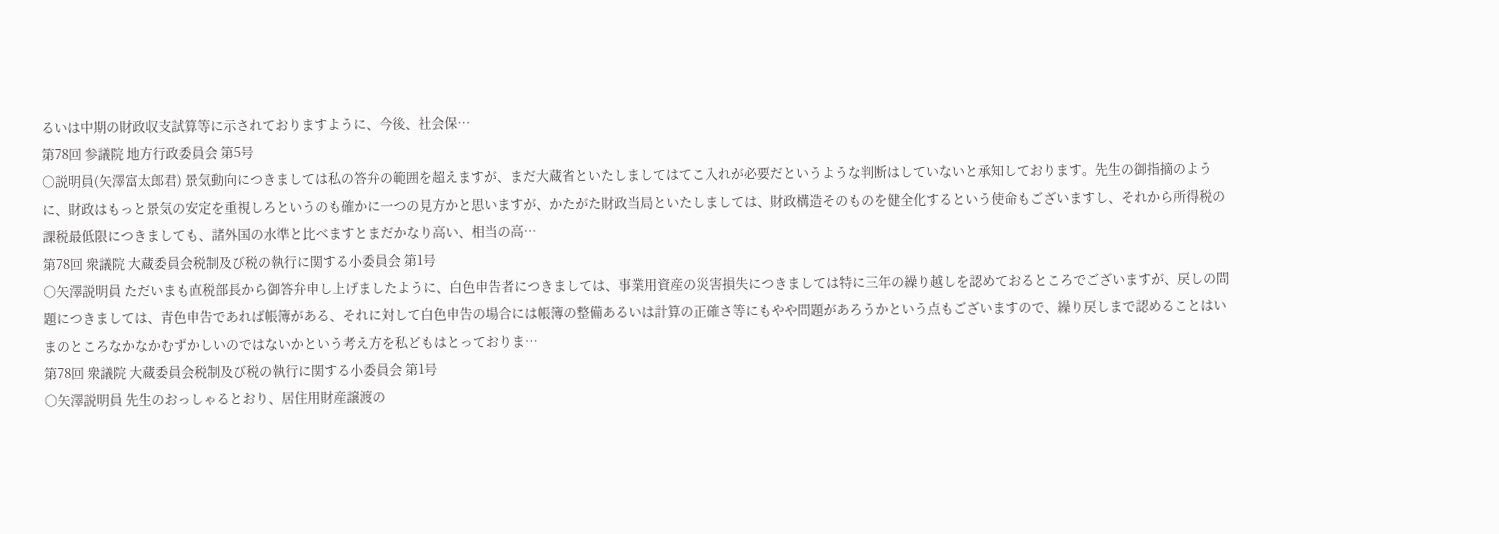るいは中期の財政収支試算等に示されておりますように、今後、社会保…
第78回 参議院 地方行政委員会 第5号
○説明員(矢澤富太郎君) 景気動向につきましては私の答弁の範囲を超えますが、まだ大蔵省といたしましてはてこ入れが必要だというような判断はしていないと承知しております。先生の御指摘のように、財政はもっと景気の安定を重視しろというのも確かに一つの見方かと思いますが、かたがた財政当局といたしましては、財政構造そのものを健全化するという使命もございますし、それから所得税の課税最低限につきましても、諸外国の水準と比べますとまだかなり高い、相当の高…
第78回 衆議院 大蔵委員会税制及び税の執行に関する小委員会 第1号
○矢澤説明員 ただいまも直税部長から御答弁申し上げましたように、白色申告者につきましては、事業用資産の災害損失につきましては特に三年の繰り越しを認めておるところでございますが、戻しの問題につきましては、青色申告であれば帳簿がある、それに対して白色申告の場合には帳簿の整備あるいは計算の正確さ等にもやや問題があろうかという点もございますので、繰り戻しまで認めることはいまのところなかなかむずかしいのではないかという考え方を私どもはとっておりま…
第78回 衆議院 大蔵委員会税制及び税の執行に関する小委員会 第1号
○矢澤説明員 先生のおっしゃるとおり、居住用財産譲渡の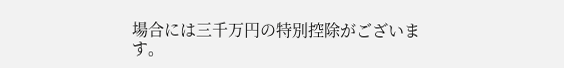場合には三千万円の特別控除がございます。